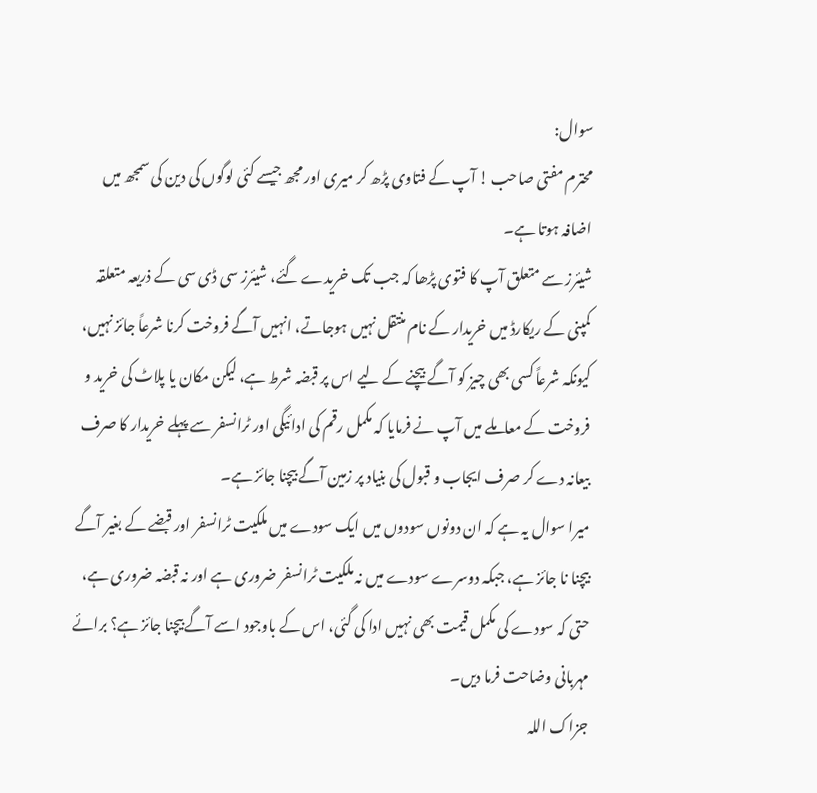سوال:
محترم مفتی صاحب ! آپ کے فتاوی پڑھ کر میری اور مجھ جیسے کئی لوگوں کی دین کی سمجھ میں اضافہ ہوتا ہے۔
شیئرز سے متعلق آپ کا فتوی پڑھا کہ جب تک خریدے گئے، شیئرز سی ڈی سی کے ذریعہ متعلقہ کمپنی کے ریکارڈ میں خریدار کے نام منتقل نہیں ہوجاتے، انہیں آگے فروخت کرنا شرعاً جائز نہیں، کیونکہ شرعاً کسی بھی چیز کو آگے بیچنے کے لیے اس پر قبضہ شرط ہے، لیکن مکان یا پلاٹ کی خرید و فروخت کے معاملے میں آپ نے فرمایا کہ مکمل رقم کی ادائیگی اور ٹرانسفر سے پہلے خریدار کا صرف بیعانہ دے کر صرف ایجاب و قبول کی بنیاد پر زمین آگے بیچنا جائز ہے۔
میرا سوال یہ ہے کہ ان دونوں سودوں میں ایک سودے میں ملکیت ٹرانسفر اور قبضے کے بغیر آگے بیچنا نا جائز ہے، جبکہ دوسرے سودے میں نہ ملکیت ٹرانسفر ضروری ہے اور نہ قبضہ ضروری ہے، حتی کہ سودے کی مکمل قیمت بھی نہیں ادا کی گئی، اس کے باوجود اسے آگے بیچنا جائز ہے؟ برائے مہربانی وضاحت فرما دیں۔
جزاک اللہ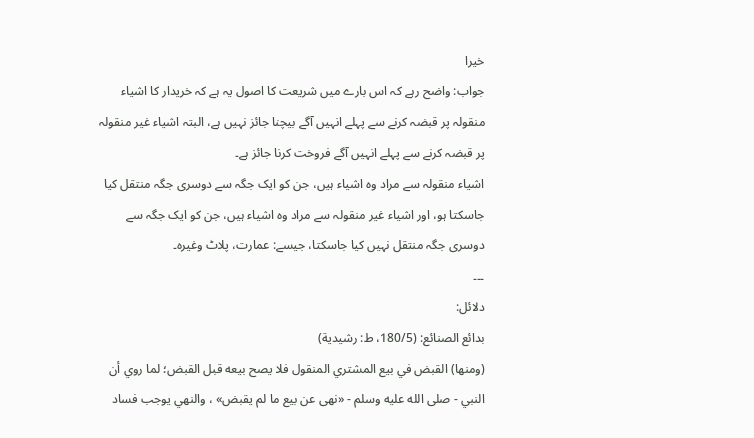خیرا
جواب: واضح رہے کہ اس بارے میں شریعت کا اصول یہ ہے کہ خریدار کا اشیاء منقولہ پر قبضہ کرنے سے پہلے انہیں آگے بیچنا جائز نہیں ہے، البتہ اشیاء غیر منقولہ پر قبضہ کرنے سے پہلے انہیں آگے فروخت کرنا جائز ہے۔
اشیاء منقولہ سے مراد وہ اشیاء ہیں، جن کو ایک جگہ سے دوسری جگہ منتقل کیا جاسکتا ہو، اور اشیاء غیر منقولہ سے مراد وہ اشیاء ہیں، جن کو ایک جگہ سے دوسری جگہ منتقل نہیں کیا جاسکتا، جیسے: عمارت، پلاٹ وغیرہ۔
۔۔۔
دلائل:
بدائع الصنائع: (180/5، ط: رشیدیة)
(ومنها) القبض في بيع المشتري المنقول فلا يصح بيعه قبل القبض؛ لما روي أن النبي - صلى الله عليه وسلم - «نهى عن بيع ما لم يقبض» ، والنهي يوجب فساد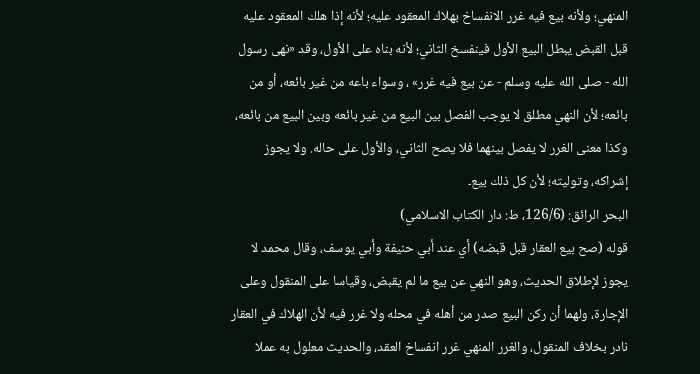المنهي؛ ولأنه بيع فيه غرر الانفساخ بهلاك المعقود عليه؛ لأنه إذا هلك المعقود عليه قبل القبض يبطل البيع الأول فينفسخ الثاني؛ لأنه بناه على الأول، وقد «نهى رسول الله - صلى الله عليه وسلم - عن بيع فيه غرر» ، وسواء باعه من غير بائعه، أو من بائعه؛ لأن النهي مطلق لا يوجب الفصل بين البيع من غير بائعه وبين البيع من بائعه، وكذا معنى الغرر لا يفصل بينهما فلا يصح الثاني، والأول على حاله. ولا يجوز إشراكه، وتوليته؛ لأن كل ذلك بيع۔
البحر الرائق: (126/6، ط: دار الكتاب الاسلامي)
قوله (صح بيع العقار قبل قبضه) أي عند أبي حنيفة وأبي يوسف، وقال محمد لا يجوز لإطلاق الحديث، وهو النهي عن بيع ما لم يقبض، وقياسا على المنقول وعلى الإجارة، ولهما أن ركن البيع صدر من أهله في محله ولا غرر فيه لأن الهلاك في العقار نادر بخلاف المنقول، والغرر المنهي غرر انفساخ العقد، والحديث معلول به عملا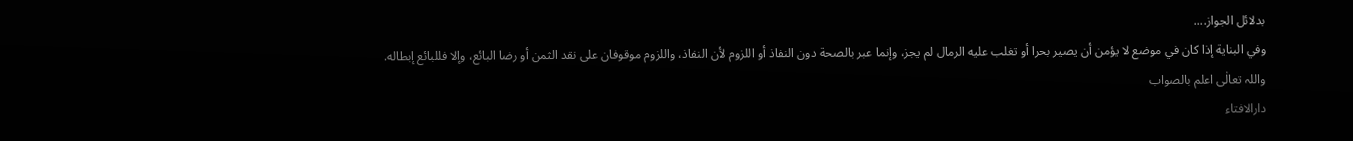بدلائل الجواز....
وفي البناية إذا كان في موضع لا يؤمن أن يصير بحرا أو تغلب عليه الرمال لم يجز، وإنما عبر بالصحة دون النفاذ أو اللزوم لأن النفاذ، واللزوم موقوفان على نقد الثمن أو رضا البائع، وإلا فللبائع إبطاله.
واللہ تعالٰی اعلم بالصواب
دارالافتاء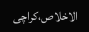الاخلاص،کراچی